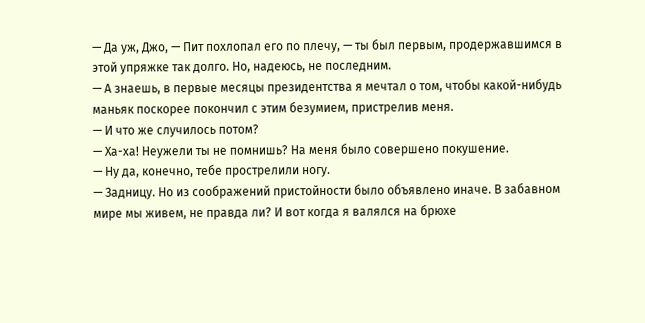— Да уж, Джо, — Пит похлопал его по плечу, — ты был первым, продержавшимся в этой упряжке так долго. Но, надеюсь, не последним.
— А знаешь, в первые месяцы президентства я мечтал о том, чтобы какой-нибудь маньяк поскорее покончил с этим безумием, пристрелив меня.
— И что же случилось потом?
— Ха-ха! Неужели ты не помнишь? На меня было совершено покушение.
— Ну да, конечно, тебе прострелили ногу.
— Задницу. Но из соображений пристойности было объявлено иначе. В забавном мире мы живем, не правда ли? И вот когда я валялся на брюхе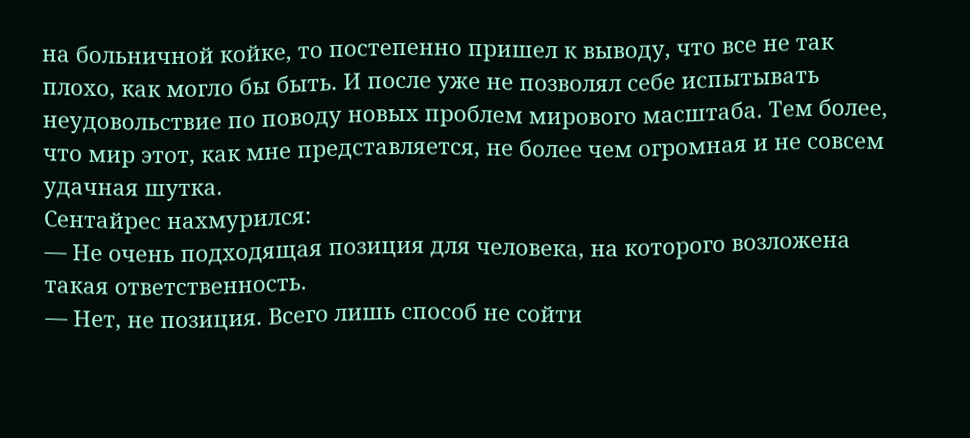на больничной койке, то постепенно пришел к выводу, что все не так плохо, как могло бы быть. И после уже не позволял себе испытывать неудовольствие по поводу новых проблем мирового масштаба. Тем более, что мир этот, как мне представляется, не более чем огромная и не совсем удачная шутка.
Сентайрес нахмурился:
— Не очень подходящая позиция для человека, на которого возложена такая ответственность.
— Нет, не позиция. Всего лишь способ не сойти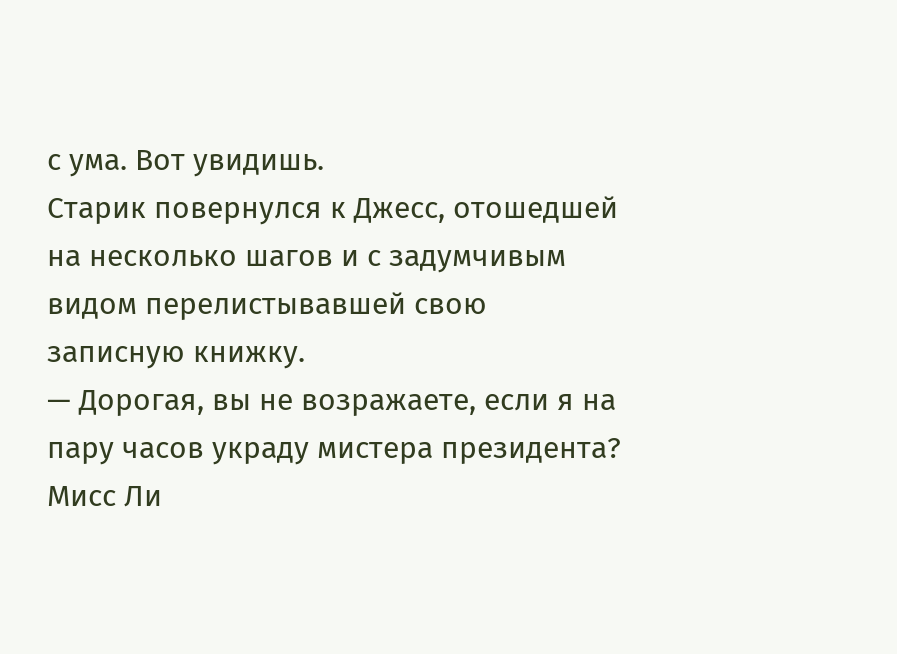с ума. Вот увидишь.
Старик повернулся к Джесс, отошедшей на несколько шагов и с задумчивым видом перелистывавшей свою записную книжку.
— Дорогая, вы не возражаете, если я на пару часов украду мистера президента?
Мисс Ли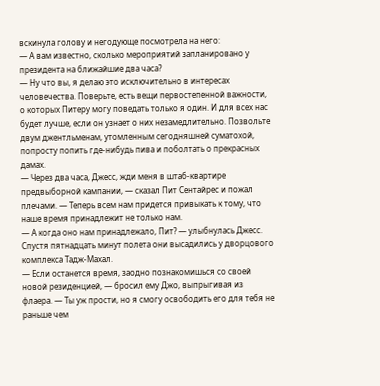вскинула голову и негодующе посмотрела на него:
— А вам известно, сколько мероприятий запланировано у президента на ближайшие два часа?
— Ну что вы, я делаю это исключительно в интересах человечества. Поверьте, есть вещи первостепенной важности, о которых Питеру могу поведать только я один. И для всех нас будет лучше, если он узнает о них незамедлительно. Позвольте двум джентльменам, утомленным сегодняшней суматохой, попросту попить где-нибудь пива и поболтать о прекрасных дамах.
— Через два часа, Джесс, жди меня в штаб-квартире предвыборной кампании, — сказал Пит Сентайрес и пожал плечами. — Теперь всем нам придется привыкать к тому, что наше время принадлежит не только нам.
— А когда оно нам принадлежало, Пит? — улыбнулась Джесс.
Спустя пятнадцать минут полета они высадились у дворцового комплекса Тадж-Махал.
— Если останется время, заодно познакомишься со своей новой резиденцией, — бросил ему Джо, выпрыгивая из флаера. — Ты уж прости, но я смогу освободить его для тебя не раньше чем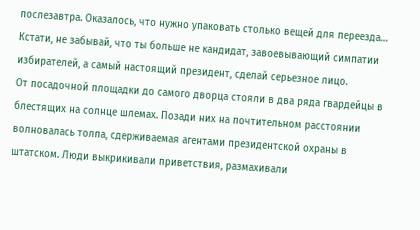послезавтра. Оказалось, что нужно упаковать столько вещей для переезда… Кстати, не забывай, что ты больше не кандидат, завоевывающий симпатии избирателей, а самый настоящий президент, сделай серьезное лицо.
От посадочной площадки до самого дворца стояли в два ряда гвардейцы в блестящих на солнце шлемах. Позади них на почтительном расстоянии волновалась толпа, сдерживаемая агентами президентской охраны в штатском. Люди выкрикивали приветствия, размахивали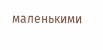маленькими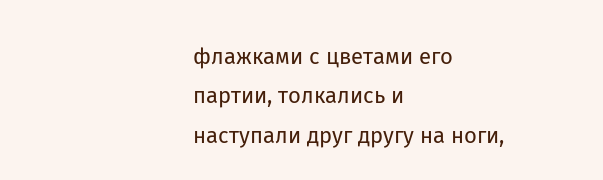флажками с цветами его партии, толкались и наступали друг другу на ноги,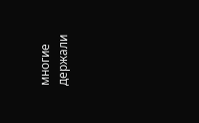многие держали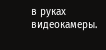в руках видеокамеры.